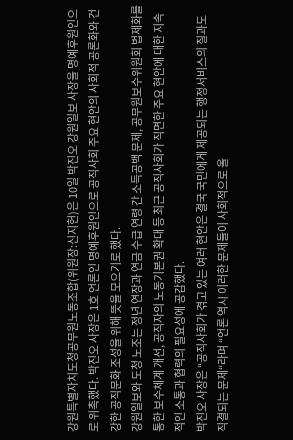강원특별자치도청공무원노동조합(위원장:신지헌)은 10일 박진오 강원일보 사장을 명예후원인으로 위촉했다. 박진오 사장은 1호 언론인 명예후원인으로 공직사회 주요 현안의 사회적 공론화와 건강한 공직문화 조성을 위해 뜻을 모으기로 했다.
강원일보와 도청 노조는 정년 연장과 연금 수급 연령 간 소득공백 문제, 공무원보수위원회 법제화를 통한 보수체계 개선, 공직자의 노동기본권 확대 등 최근 공직사회가 직면한 주요 현안에 대한 지속적인 소통과 협력의 필요성에 공감했다.
박진오 사장은 “공직사회가 겪고 있는 여러 현안은 결국 국민에게 제공되는 행정서비스의 질과도 직결되는 문제“라며 “언론 역시 이러한 문제들이 사회적으로 올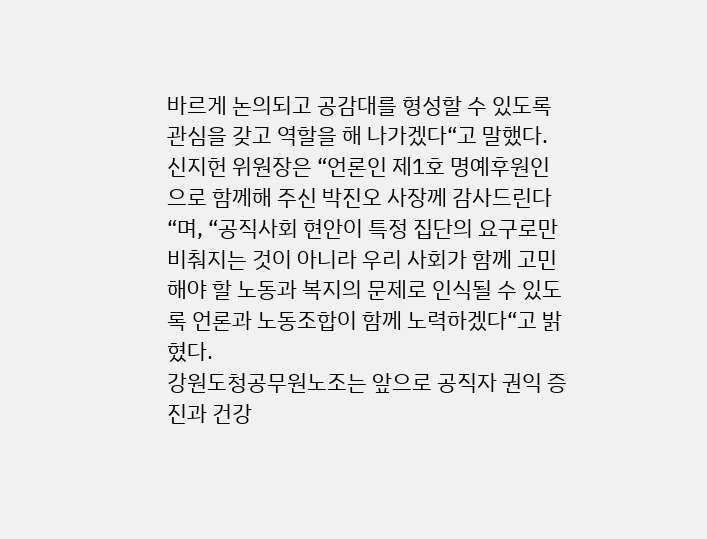바르게 논의되고 공감대를 형성할 수 있도록 관심을 갖고 역할을 해 나가겠다“고 말했다.
신지헌 위원장은 “언론인 제1호 명예후원인으로 함께해 주신 박진오 사장께 감사드린다“며, “공직사회 현안이 특정 집단의 요구로만 비춰지는 것이 아니라 우리 사회가 함께 고민해야 할 노동과 복지의 문제로 인식될 수 있도록 언론과 노동조합이 함께 노력하겠다“고 밝혔다.
강원도청공무원노조는 앞으로 공직자 권익 증진과 건강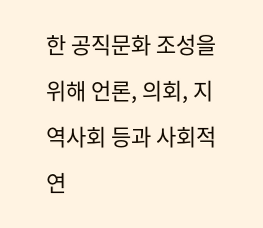한 공직문화 조성을 위해 언론, 의회, 지역사회 등과 사회적 연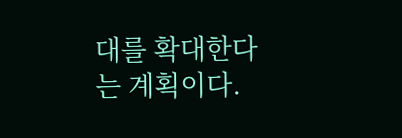대를 확대한다는 계획이다.